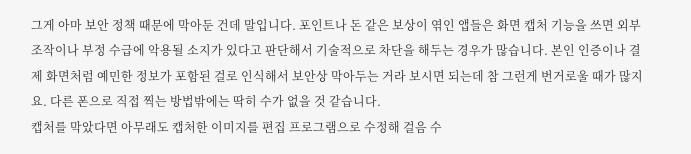그게 아마 보안 정책 때문에 막아둔 건데 말입니다. 포인트나 돈 같은 보상이 엮인 앱들은 화면 캡처 기능을 쓰면 외부 조작이나 부정 수급에 악용될 소지가 있다고 판단해서 기술적으로 차단을 해두는 경우가 많습니다. 본인 인증이나 결제 화면처럼 예민한 정보가 포함된 걸로 인식해서 보안상 막아두는 거라 보시면 되는데 참 그런게 번거로울 때가 많지요. 다른 폰으로 직접 찍는 방법밖에는 딱히 수가 없을 것 같습니다.
캡처를 막았다면 아무래도 캡처한 이미지를 편집 프로그램으로 수정해 걸음 수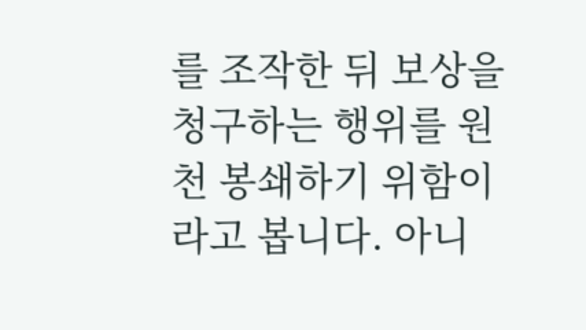를 조작한 뒤 보상을 청구하는 행위를 원천 봉쇄하기 위함이라고 봅니다. 아니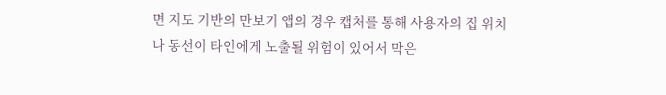면 지도 기반의 만보기 앱의 경우 캡처를 통해 사용자의 집 위치나 동선이 타인에게 노출될 위험이 있어서 막은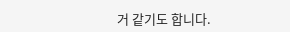거 같기도 합니다.